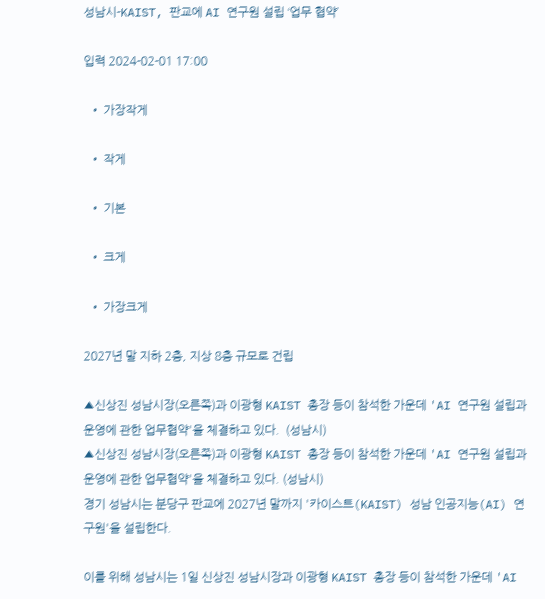성남시-KAIST, 판교에 AI 연구원 설립 ‘업무 협약’

입력 2024-02-01 17:00

  • 가장작게

  • 작게

  • 기본

  • 크게

  • 가장크게

2027년 말 지하 2층, 지상 8층 규모로 건립

▲신상진 성남시장(오른쪽)과 이광형 KAIST 총장 등이 참석한 가운데 'AI 연구원 설립과 운영에 관한 업무협약'을 체결하고 있다.  (성남시)
▲신상진 성남시장(오른쪽)과 이광형 KAIST 총장 등이 참석한 가운데 'AI 연구원 설립과 운영에 관한 업무협약'을 체결하고 있다. (성남시)
경기 성남시는 분당구 판교에 2027년 말까지 '카이스트(KAIST) 성남 인공지능(AI) 연구원'을 설립한다.

이를 위해 성남시는 1일 신상진 성남시장과 이광형 KAIST 총장 등이 참석한 가운데 'AI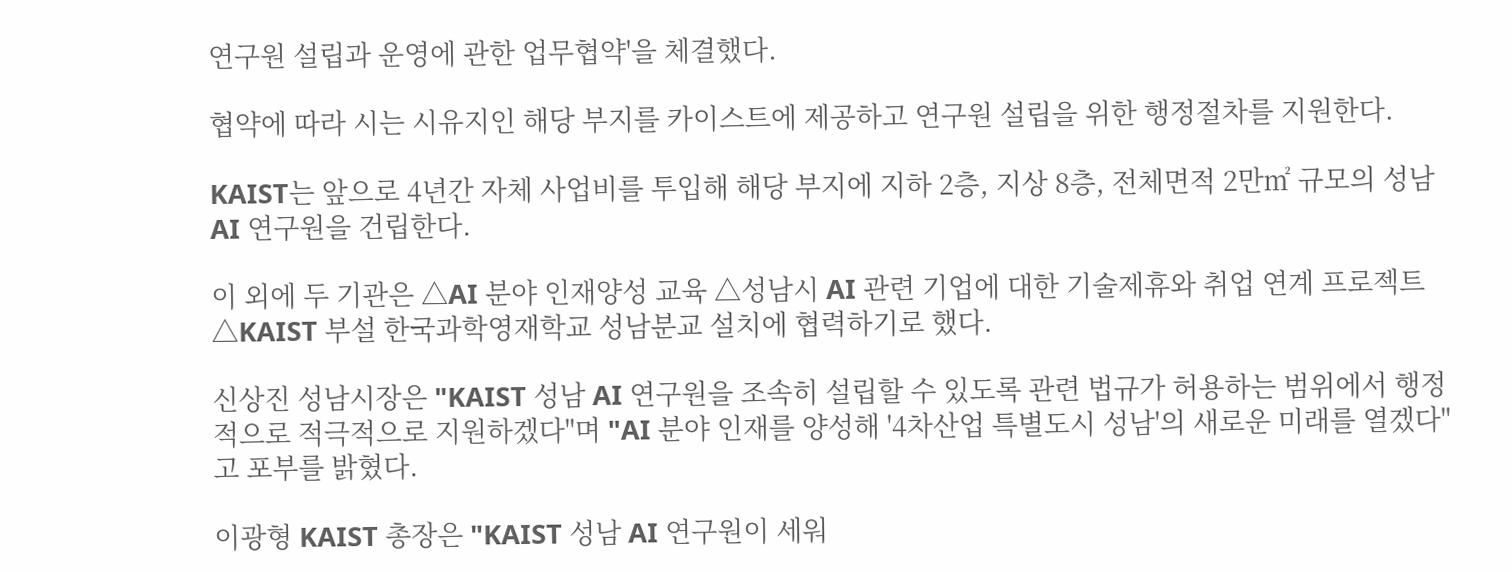연구원 설립과 운영에 관한 업무협약'을 체결했다.

협약에 따라 시는 시유지인 해당 부지를 카이스트에 제공하고 연구원 설립을 위한 행정절차를 지원한다.

KAIST는 앞으로 4년간 자체 사업비를 투입해 해당 부지에 지하 2층, 지상 8층, 전체면적 2만㎡ 규모의 성남 AI 연구원을 건립한다.

이 외에 두 기관은 △AI 분야 인재양성 교육 △성남시 AI 관련 기업에 대한 기술제휴와 취업 연계 프로젝트 △KAIST 부설 한국과학영재학교 성남분교 설치에 협력하기로 했다.

신상진 성남시장은 "KAIST 성남 AI 연구원을 조속히 설립할 수 있도록 관련 법규가 허용하는 범위에서 행정적으로 적극적으로 지원하겠다"며 "AI 분야 인재를 양성해 '4차산업 특별도시 성남'의 새로운 미래를 열겠다"고 포부를 밝혔다.

이광형 KAIST 총장은 "KAIST 성남 AI 연구원이 세워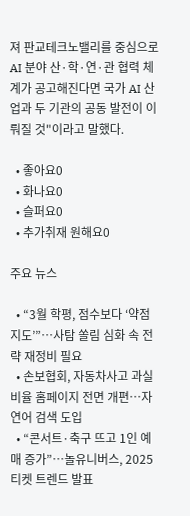져 판교테크노밸리를 중심으로 AI 분야 산·학·연·관 협력 체계가 공고해진다면 국가 AI 산업과 두 기관의 공동 발전이 이뤄질 것"이라고 말했다.

  • 좋아요0
  • 화나요0
  • 슬퍼요0
  • 추가취재 원해요0

주요 뉴스

  • “3월 학평, 점수보다 ‘약점 지도’”…사탐 쏠림 심화 속 전략 재정비 필요
  • 손보협회, 자동차사고 과실비율 홈페이지 전면 개편⋯자연어 검색 도입
  • “콘서트·축구 뜨고 1인 예매 증가”…놀유니버스, 2025 티켓 트렌드 발표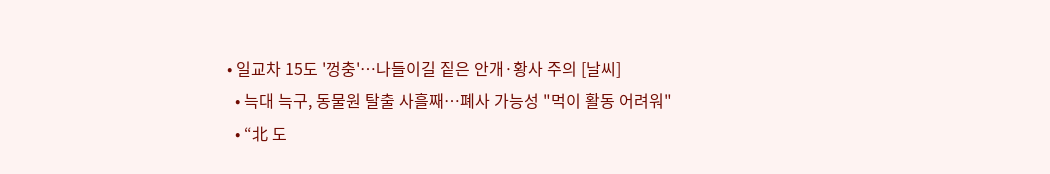• 일교차 15도 '껑충'…나들이길 짙은 안개·황사 주의 [날씨]
  • 늑대 늑구, 동물원 탈출 사흘째⋯폐사 가능성 "먹이 활동 어려워"
  • “北 도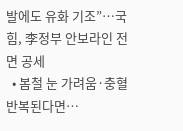발에도 유화 기조”…국힘, 李정부 안보라인 전면 공세
  • 봄철 눈 가려움·충혈 반복된다면…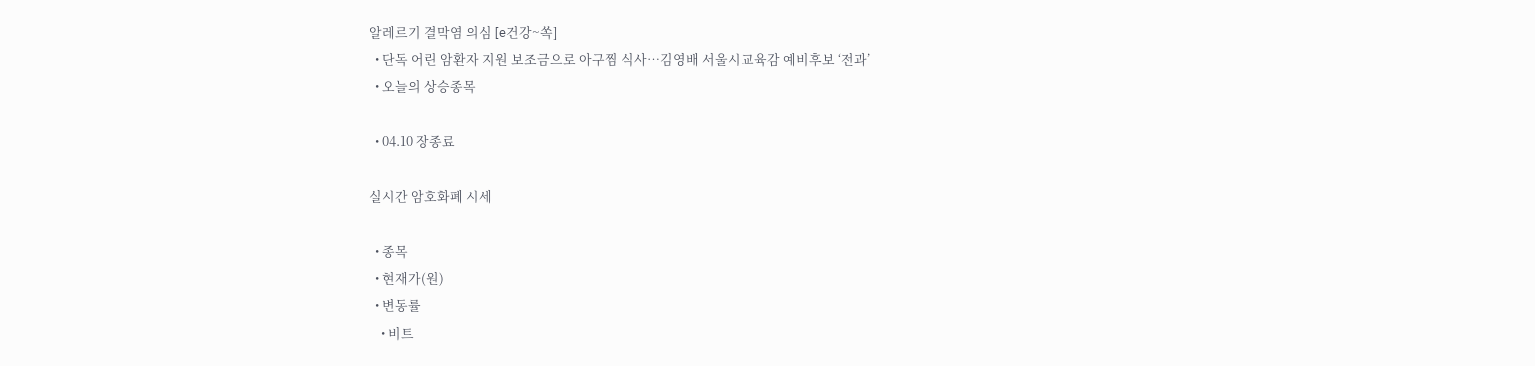알레르기 결막염 의심 [e건강~쏙]
  • 단독 어린 암환자 지원 보조금으로 아구찜 식사…김영배 서울시교육감 예비후보 ‘전과’
  • 오늘의 상승종목

  • 04.10 장종료

실시간 암호화폐 시세

  • 종목
  • 현재가(원)
  • 변동률
    • 비트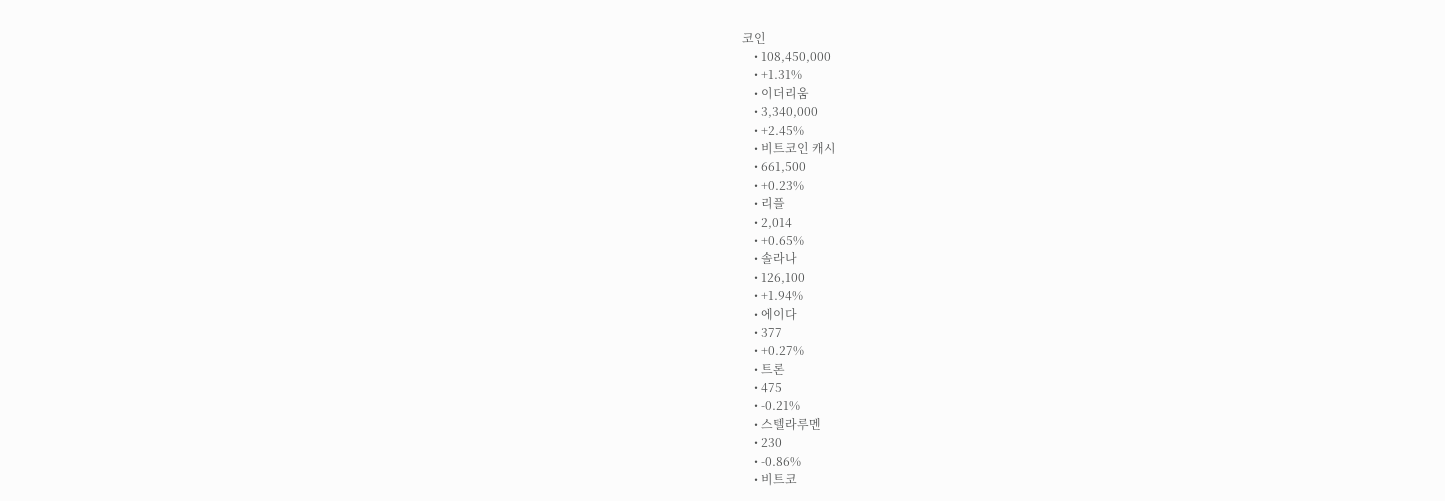코인
    • 108,450,000
    • +1.31%
    • 이더리움
    • 3,340,000
    • +2.45%
    • 비트코인 캐시
    • 661,500
    • +0.23%
    • 리플
    • 2,014
    • +0.65%
    • 솔라나
    • 126,100
    • +1.94%
    • 에이다
    • 377
    • +0.27%
    • 트론
    • 475
    • -0.21%
    • 스텔라루멘
    • 230
    • -0.86%
    • 비트코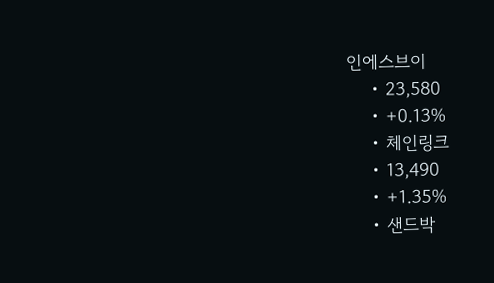인에스브이
    • 23,580
    • +0.13%
    • 체인링크
    • 13,490
    • +1.35%
    • 샌드박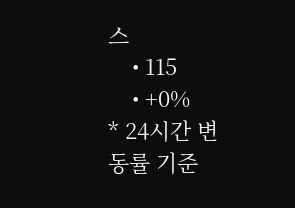스
    • 115
    • +0%
* 24시간 변동률 기준